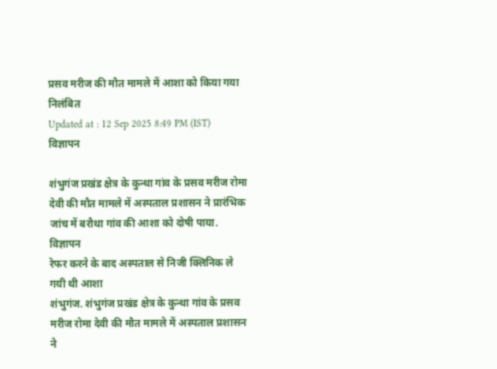प्रसव मरीज की मौत मामले में आशा को किया गया निलंबित
Updated at : 12 Sep 2025 8:49 PM (IST)
विज्ञापन

शंभुगंज प्रखंड क्षेत्र के कुन्था गांव के प्रसव मरीज रोमा देवी की मौत मामले में अस्पताल प्रशासन ने प्रारंभिक जांच में बरौथा गांव की आशा को दोषी पाया.
विज्ञापन
रेफर करने के बाद अस्पताल से निजी क्लिनिक ले गयी थी आशा
शंभुगंज. शंभुगंज प्रखंड क्षेत्र के कुन्था गांव के प्रसव मरीज रोमा देवी की मौत मामले में अस्पताल प्रशासन ने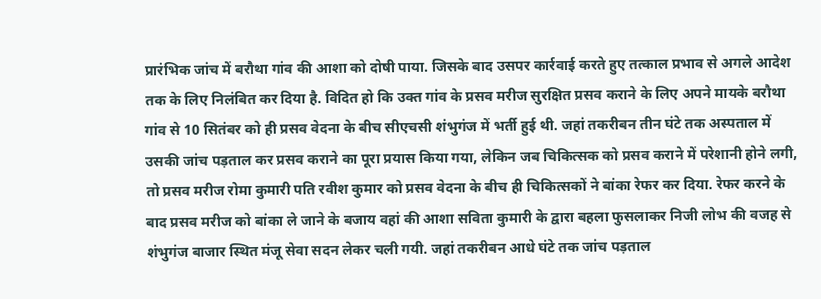प्रारंभिक जांच में बरौथा गांव की आशा को दोषी पाया. जिसके बाद उसपर कार्रवाई करते हुए तत्काल प्रभाव से अगले आदेश तक के लिए निलंबित कर दिया है. विदित हो कि उक्त गांव के प्रसव मरीज सुरक्षित प्रसव कराने के लिए अपने मायके बरौथा गांव से 10 सितंबर को ही प्रसव वेदना के बीच सीएचसी शंभुगंज में भर्ती हुई थी. जहां तकरीबन तीन घंटे तक अस्पताल में उसकी जांच पड़ताल कर प्रसव कराने का पूरा प्रयास किया गया, लेकिन जब चिकित्सक को प्रसव कराने में परेशानी होने लगी, तो प्रसव मरीज रोमा कुमारी पति रवीश कुमार को प्रसव वेदना के बीच ही चिकित्सकों ने बांका रेफर कर दिया. रेफर करने के बाद प्रसव मरीज को बांका ले जाने के बजाय वहां की आशा सविता कुमारी के द्वारा बहला फुसलाकर निजी लोभ की वजह से शंभुगंज बाजार स्थित मंजू सेवा सदन लेकर चली गयी. जहां तकरीबन आधे घंटे तक जांच पड़ताल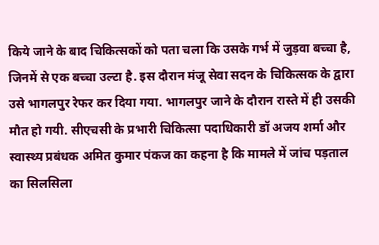किये जाने के बाद चिकित्सकों को पता चला कि उसके गर्भ में जुड़वा बच्चा है, जिनमें से एक बच्चा उल्टा है. इस दौरान मंजू सेवा सदन के चिकित्सक के द्वारा उसे भागलपुर रेफर कर दिया गया. भागलपुर जाने के दौरान रास्ते में ही उसकी मौत हो गयी. सीएचसी के प्रभारी चिकित्सा पदाधिकारी डॉ अजय शर्मा और स्वास्थ्य प्रबंधक अमित कुमार पंकज का कहना है कि मामले में जांच पड़ताल का सिलसिला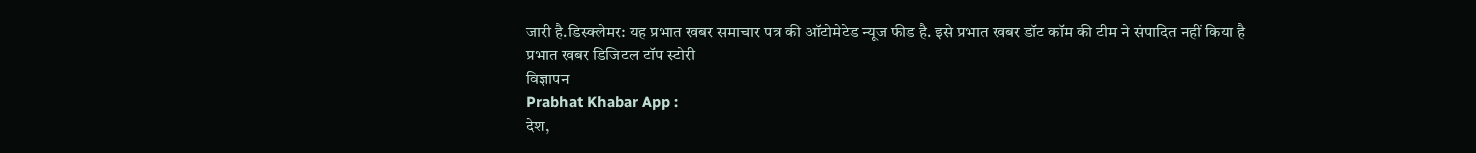जारी है.डिस्क्लेमर: यह प्रभात खबर समाचार पत्र की ऑटोमेटेड न्यूज फीड है. इसे प्रभात खबर डॉट कॉम की टीम ने संपादित नहीं किया है
प्रभात खबर डिजिटल टॉप स्टोरी
विज्ञापन
Prabhat Khabar App :
देश,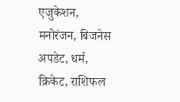एजुकेशन, मनोरंजन, बिजनेस अपडेट, धर्म, क्रिकेट, राशिफल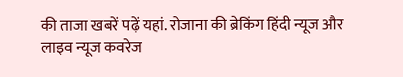की ताजा खबरें पढ़ें यहां. रोजाना की ब्रेकिंग हिंदी न्यूज और लाइव न्यूज कवरेज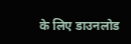के लिए डाउनलोड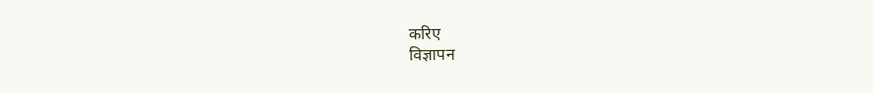करिए
विज्ञापन